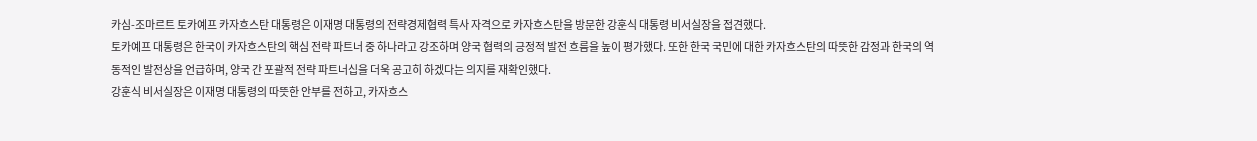카심-조마르트 토카예프 카자흐스탄 대통령은 이재명 대통령의 전략경제협력 특사 자격으로 카자흐스탄을 방문한 강훈식 대통령 비서실장을 접견했다.
토카예프 대통령은 한국이 카자흐스탄의 핵심 전략 파트너 중 하나라고 강조하며 양국 협력의 긍정적 발전 흐름을 높이 평가했다. 또한 한국 국민에 대한 카자흐스탄의 따뜻한 감정과 한국의 역동적인 발전상을 언급하며, 양국 간 포괄적 전략 파트너십을 더욱 공고히 하겠다는 의지를 재확인했다.
강훈식 비서실장은 이재명 대통령의 따뜻한 안부를 전하고, 카자흐스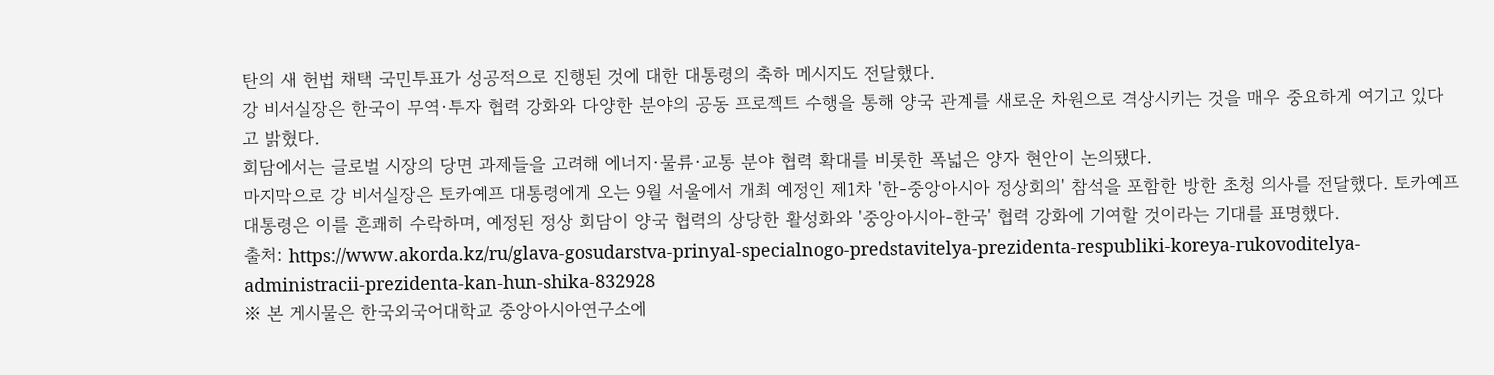탄의 새 헌법 채택 국민투표가 성공적으로 진행된 것에 대한 대통령의 축하 메시지도 전달했다.
강 비서실장은 한국이 무역·투자 협력 강화와 다양한 분야의 공동 프로젝트 수행을 통해 양국 관계를 새로운 차원으로 격상시키는 것을 매우 중요하게 여기고 있다고 밝혔다.
회담에서는 글로벌 시장의 당면 과제들을 고려해 에너지·물류·교통 분야 협력 확대를 비롯한 폭넓은 양자 현안이 논의됐다.
마지막으로 강 비서실장은 토카예프 대통령에게 오는 9월 서울에서 개최 예정인 제1차 '한-중앙아시아 정상회의' 참석을 포함한 방한 초청 의사를 전달했다. 토카예프 대통령은 이를 흔쾌히 수락하며, 예정된 정상 회담이 양국 협력의 상당한 활성화와 '중앙아시아-한국' 협력 강화에 기여할 것이라는 기대를 표명했다.
출처: https://www.akorda.kz/ru/glava-gosudarstva-prinyal-specialnogo-predstavitelya-prezidenta-respubliki-koreya-rukovoditelya-administracii-prezidenta-kan-hun-shika-832928
※ 본 게시물은 한국외국어대학교 중앙아시아연구소에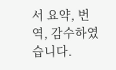서 요약, 번역, 감수하였습니다.